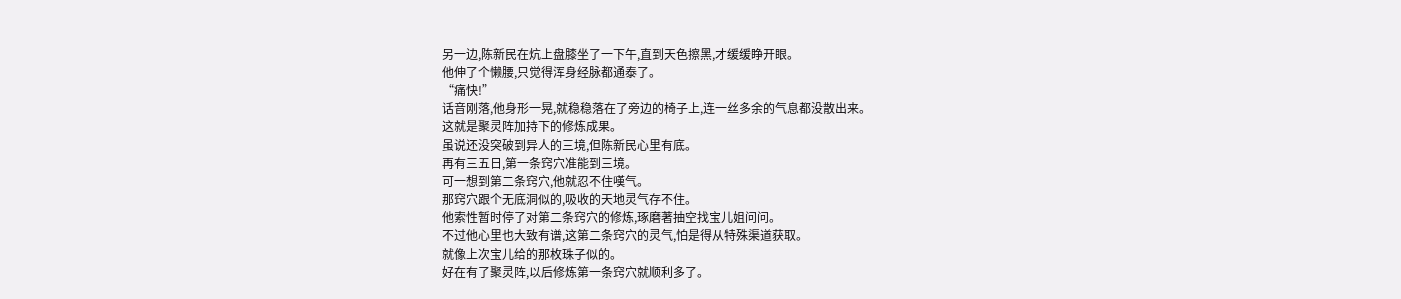另一边,陈新民在炕上盘膝坐了一下午,直到天色擦黑,才缓缓睁开眼。
他伸了个懒腰,只觉得浑身经脉都通泰了。
“痛快!”
话音刚落,他身形一晃,就稳稳落在了旁边的椅子上,连一丝多余的气息都没散出来。
这就是聚灵阵加持下的修炼成果。
虽说还没突破到异人的三境,但陈新民心里有底。
再有三五日,第一条窍穴准能到三境。
可一想到第二条窍穴,他就忍不住嘆气。
那窍穴跟个无底洞似的,吸收的天地灵气存不住。
他索性暂时停了对第二条窍穴的修炼,琢磨著抽空找宝儿姐问问。
不过他心里也大致有谱,这第二条窍穴的灵气,怕是得从特殊渠道获取。
就像上次宝儿给的那枚珠子似的。
好在有了聚灵阵,以后修炼第一条窍穴就顺利多了。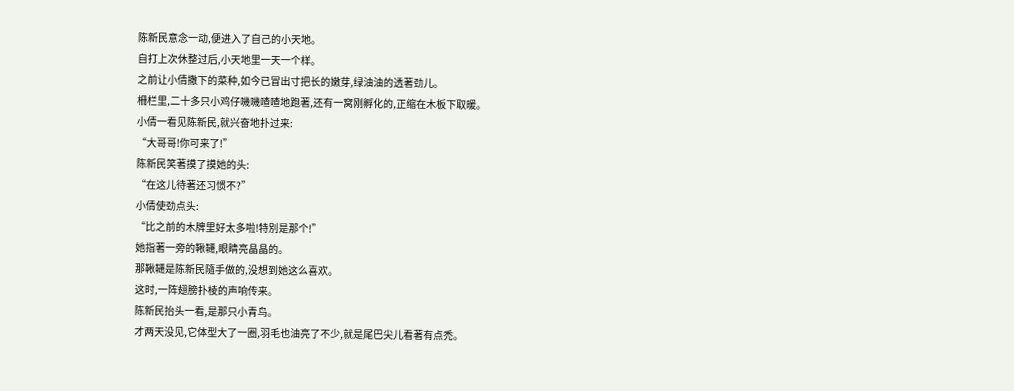陈新民意念一动,便进入了自己的小天地。
自打上次休整过后,小天地里一天一个样。
之前让小倩撒下的菜种,如今已冒出寸把长的嫩芽,绿油油的透著劲儿。
柵栏里,二十多只小鸡仔嘰嘰喳喳地跑著,还有一窝刚孵化的,正缩在木板下取暖。
小倩一看见陈新民,就兴奋地扑过来:
“大哥哥!你可来了!”
陈新民笑著摸了摸她的头:
“在这儿待著还习惯不?”
小倩使劲点头:
“比之前的木牌里好太多啦!特別是那个!”
她指著一旁的鞦韆,眼睛亮晶晶的。
那鞦韆是陈新民隨手做的,没想到她这么喜欢。
这时,一阵翅膀扑棱的声响传来。
陈新民抬头一看,是那只小青鸟。
才两天没见,它体型大了一圈,羽毛也油亮了不少,就是尾巴尖儿看著有点禿。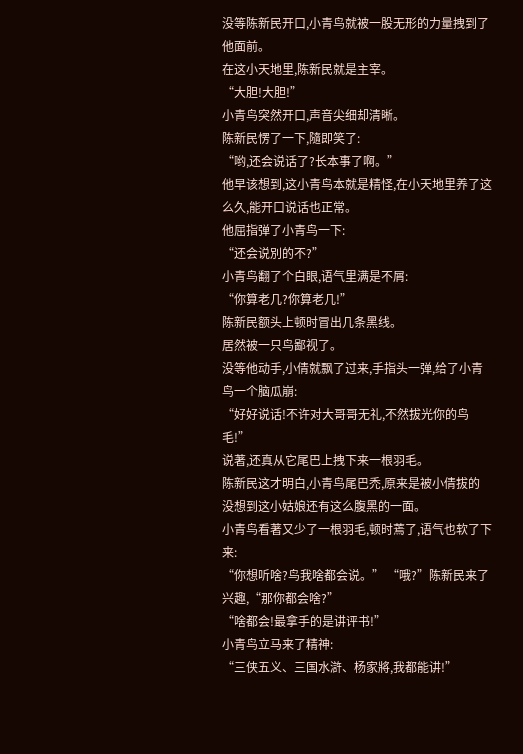没等陈新民开口,小青鸟就被一股无形的力量拽到了他面前。
在这小天地里,陈新民就是主宰。
“大胆!大胆!”
小青鸟突然开口,声音尖细却清晰。
陈新民愣了一下,隨即笑了:
“哟,还会说话了?长本事了啊。”
他早该想到,这小青鸟本就是精怪,在小天地里养了这么久,能开口说话也正常。
他屈指弹了小青鸟一下:
“还会说別的不?”
小青鸟翻了个白眼,语气里满是不屑:
“你算老几?你算老几!”
陈新民额头上顿时冒出几条黑线。
居然被一只鸟鄙视了。
没等他动手,小倩就飘了过来,手指头一弹,给了小青鸟一个脑瓜崩:
“好好说话!不许对大哥哥无礼,不然拔光你的鸟毛!”
说著,还真从它尾巴上拽下来一根羽毛。
陈新民这才明白,小青鸟尾巴禿,原来是被小倩拔的
没想到这小姑娘还有这么腹黑的一面。
小青鸟看著又少了一根羽毛,顿时蔫了,语气也软了下来:
“你想听啥?鸟我啥都会说。” “哦?”陈新民来了兴趣,“那你都会啥?”
“啥都会!最拿手的是讲评书!”
小青鸟立马来了精神:
“三侠五义、三国水滸、杨家將,我都能讲!”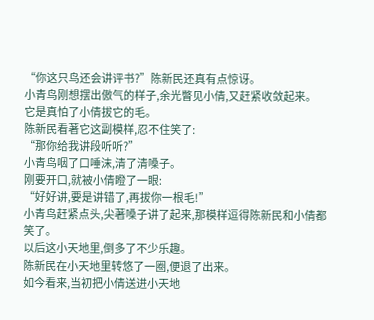“你这只鸟还会讲评书?”陈新民还真有点惊讶。
小青鸟刚想摆出傲气的样子,余光瞥见小倩,又赶紧收敛起来。
它是真怕了小倩拔它的毛。
陈新民看著它这副模样,忍不住笑了:
“那你给我讲段听听?”
小青鸟咽了口唾沫,清了清嗓子。
刚要开口,就被小倩瞪了一眼:
“好好讲,要是讲错了,再拔你一根毛!”
小青鸟赶紧点头,尖著嗓子讲了起来,那模样逗得陈新民和小倩都笑了。
以后这小天地里,倒多了不少乐趣。
陈新民在小天地里转悠了一圈,便退了出来。
如今看来,当初把小倩送进小天地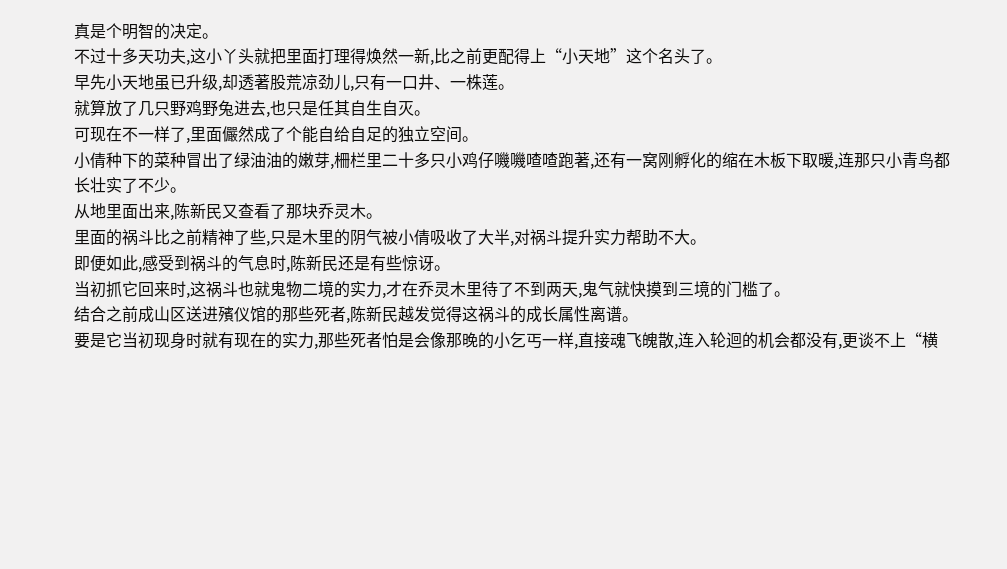真是个明智的决定。
不过十多天功夫,这小丫头就把里面打理得焕然一新,比之前更配得上“小天地”这个名头了。
早先小天地虽已升级,却透著股荒凉劲儿,只有一口井、一株莲。
就算放了几只野鸡野兔进去,也只是任其自生自灭。
可现在不一样了,里面儼然成了个能自给自足的独立空间。
小倩种下的菜种冒出了绿油油的嫩芽,柵栏里二十多只小鸡仔嘰嘰喳喳跑著,还有一窝刚孵化的缩在木板下取暖,连那只小青鸟都长壮实了不少。
从地里面出来,陈新民又查看了那块乔灵木。
里面的祸斗比之前精神了些,只是木里的阴气被小倩吸收了大半,对祸斗提升实力帮助不大。
即便如此,感受到祸斗的气息时,陈新民还是有些惊讶。
当初抓它回来时,这祸斗也就鬼物二境的实力,才在乔灵木里待了不到两天,鬼气就快摸到三境的门槛了。
结合之前成山区送进殯仪馆的那些死者,陈新民越发觉得这祸斗的成长属性离谱。
要是它当初现身时就有现在的实力,那些死者怕是会像那晚的小乞丐一样,直接魂飞魄散,连入轮迴的机会都没有,更谈不上“横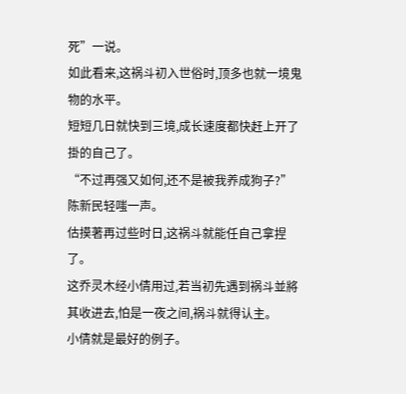死”一说。
如此看来,这祸斗初入世俗时,顶多也就一境鬼物的水平。
短短几日就快到三境,成长速度都快赶上开了掛的自己了。
“不过再强又如何,还不是被我养成狗子?”
陈新民轻嗤一声。
估摸著再过些时日,这祸斗就能任自己拿捏了。
这乔灵木经小倩用过,若当初先遇到祸斗並將其收进去,怕是一夜之间,祸斗就得认主。
小倩就是最好的例子。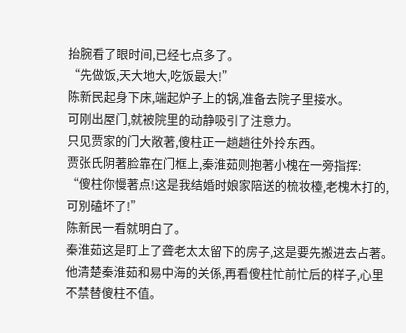抬腕看了眼时间,已经七点多了。
“先做饭,天大地大,吃饭最大!”
陈新民起身下床,端起炉子上的锅,准备去院子里接水。
可刚出屋门,就被院里的动静吸引了注意力。
只见贾家的门大敞著,傻柱正一趟趟往外拎东西。
贾张氏阴著脸靠在门框上,秦淮茹则抱著小槐在一旁指挥:
“傻柱你慢著点!这是我结婚时娘家陪送的梳妆檯,老槐木打的,可別磕坏了!”
陈新民一看就明白了。
秦淮茹这是盯上了聋老太太留下的房子,这是要先搬进去占著。
他清楚秦淮茹和易中海的关係,再看傻柱忙前忙后的样子,心里不禁替傻柱不值。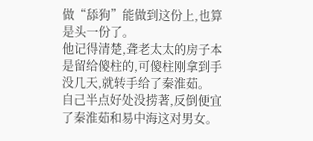做“舔狗”能做到这份上,也算是头一份了。
他记得清楚,聋老太太的房子本是留给傻柱的,可傻柱刚拿到手没几天,就转手给了秦淮茹。
自己半点好处没捞著,反倒便宜了秦淮茹和易中海这对男女。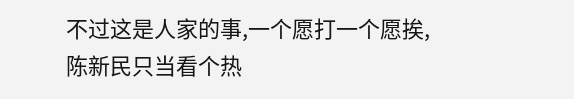不过这是人家的事,一个愿打一个愿挨,陈新民只当看个热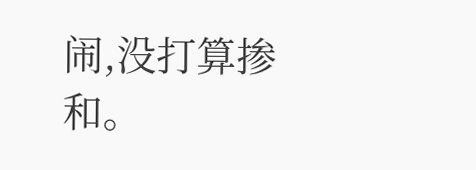闹,没打算掺和。